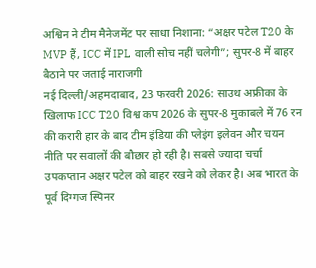अश्विन ने टीम मैनेजमेंट पर साधा निशाना: “अक्षर पटेल T20 के MVP हैं, ICC में IPL वाली सोच नहीं चलेगी”; सुपर-8 में बाहर बैठाने पर जताई नाराजगी
नई दिल्ली/अहमदाबाद, 23 फरवरी 2026: साउथ अफ्रीका के खिलाफ ICC T20 विश्व कप 2026 के सुपर-8 मुकाबले में 76 रन की करारी हार के बाद टीम इंडिया की प्लेइंग इलेवन और चयन नीति पर सवालों की बौछार हो रही है। सबसे ज्यादा चर्चा उपकप्तान अक्षर पटेल को बाहर रखने को लेकर है। अब भारत के पूर्व दिग्गज स्पिनर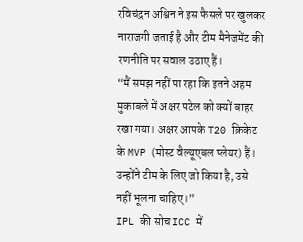रविचंद्रन अश्विन ने इस फैसले पर खुलकर नाराजगी जताई है और टीम मैनेजमेंट की रणनीति पर सवाल उठाए हैं।
“मैं समझ नहीं पा रहा कि इतने अहम मुकाबले में अक्षर पटेल को क्यों बाहर रखा गया। अक्षर आपके T20 क्रिकेट के MVP (मोस्ट वैल्यूएबल प्लेयर) हैं। उन्होंने टीम के लिए जो किया है, उसे नहीं भूलना चाहिए।”
IPL की सोच ICC में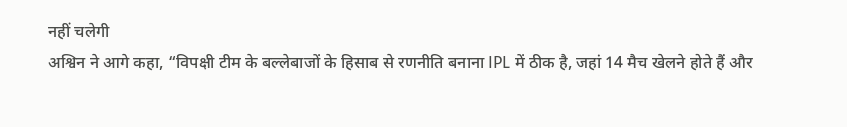नहीं चलेगी
अश्विन ने आगे कहा, “विपक्षी टीम के बल्लेबाजों के हिसाब से रणनीति बनाना IPL में ठीक है, जहां 14 मैच खेलने होते हैं और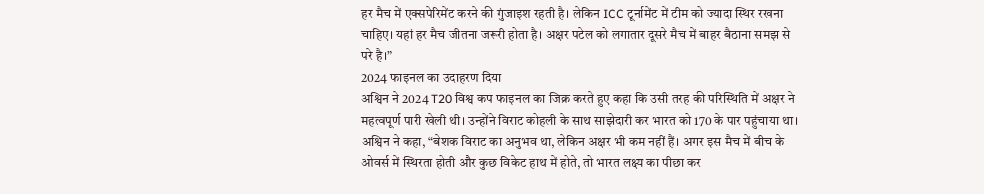हर मैच में एक्सपेरिमेंट करने की गुंजाइश रहती है। लेकिन ICC टूर्नामेंट में टीम को ज्यादा स्थिर रखना चाहिए। यहां हर मैच जीतना जरूरी होता है। अक्षर पटेल को लगातार दूसरे मैच में बाहर बैठाना समझ से परे है।”
2024 फाइनल का उदाहरण दिया
अश्विन ने 2024 T20 विश्व कप फाइनल का जिक्र करते हुए कहा कि उसी तरह की परिस्थिति में अक्षर ने महत्वपूर्ण पारी खेली थी। उन्होंने विराट कोहली के साथ साझेदारी कर भारत को 170 के पार पहुंचाया था। अश्विन ने कहा, “बेशक विराट का अनुभव था, लेकिन अक्षर भी कम नहीं हैं। अगर इस मैच में बीच के ओवर्स में स्थिरता होती और कुछ विकेट हाथ में होते, तो भारत लक्ष्य का पीछा कर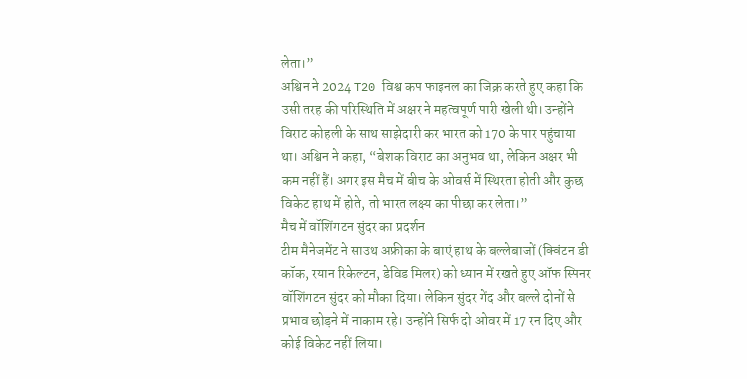लेता।”
अश्विन ने 2024 T20 विश्व कप फाइनल का जिक्र करते हुए कहा कि उसी तरह की परिस्थिति में अक्षर ने महत्वपूर्ण पारी खेली थी। उन्होंने विराट कोहली के साथ साझेदारी कर भारत को 170 के पार पहुंचाया था। अश्विन ने कहा, “बेशक विराट का अनुभव था, लेकिन अक्षर भी कम नहीं हैं। अगर इस मैच में बीच के ओवर्स में स्थिरता होती और कुछ विकेट हाथ में होते, तो भारत लक्ष्य का पीछा कर लेता।”
मैच में वॉशिंगटन सुंदर का प्रदर्शन
टीम मैनेजमेंट ने साउथ अफ्रीका के बाएं हाथ के बल्लेबाजों (क्विंटन डी कॉक, रयान रिकेल्टन, डेविड मिलर) को ध्यान में रखते हुए ऑफ स्पिनर वॉशिंगटन सुंदर को मौका दिया। लेकिन सुंदर गेंद और बल्ले दोनों से प्रभाव छोड़ने में नाकाम रहे। उन्होंने सिर्फ दो ओवर में 17 रन दिए और कोई विकेट नहीं लिया।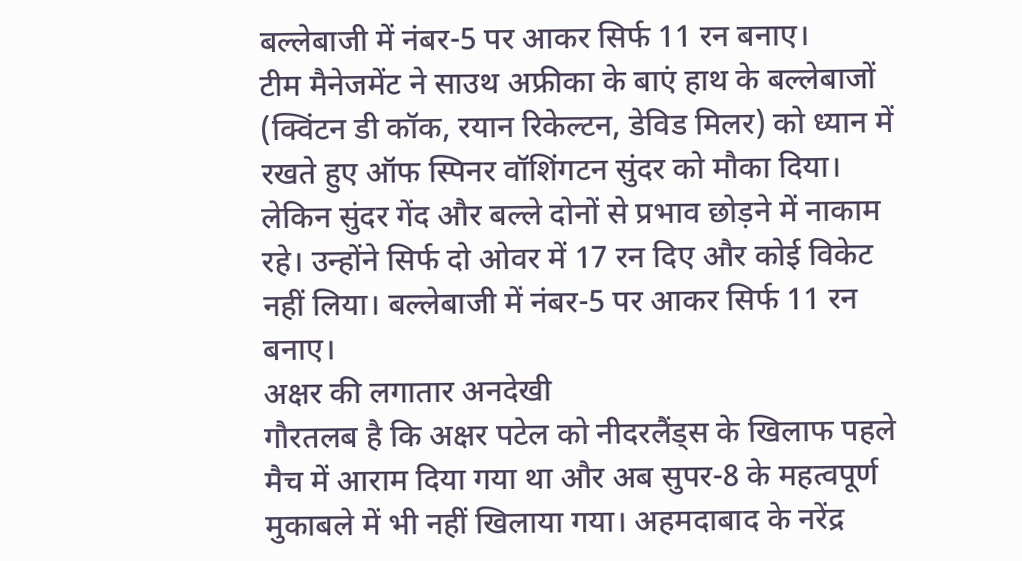बल्लेबाजी में नंबर-5 पर आकर सिर्फ 11 रन बनाए।
टीम मैनेजमेंट ने साउथ अफ्रीका के बाएं हाथ के बल्लेबाजों (क्विंटन डी कॉक, रयान रिकेल्टन, डेविड मिलर) को ध्यान में रखते हुए ऑफ स्पिनर वॉशिंगटन सुंदर को मौका दिया। लेकिन सुंदर गेंद और बल्ले दोनों से प्रभाव छोड़ने में नाकाम रहे। उन्होंने सिर्फ दो ओवर में 17 रन दिए और कोई विकेट नहीं लिया। बल्लेबाजी में नंबर-5 पर आकर सिर्फ 11 रन बनाए।
अक्षर की लगातार अनदेखी
गौरतलब है कि अक्षर पटेल को नीदरलैंड्स के खिलाफ पहले मैच में आराम दिया गया था और अब सुपर-8 के महत्वपूर्ण मुकाबले में भी नहीं खिलाया गया। अहमदाबाद के नरेंद्र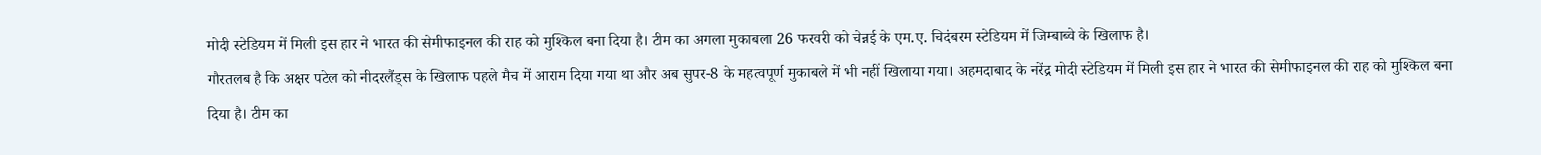मोदी स्टेडियम में मिली इस हार ने भारत की सेमीफाइनल की राह को मुश्किल बना दिया है। टीम का अगला मुकाबला 26 फरवरी को चेन्नई के एम.ए. चिदंबरम स्टेडियम में जिम्बाब्वे के खिलाफ है।
गौरतलब है कि अक्षर पटेल को नीदरलैंड्स के खिलाफ पहले मैच में आराम दिया गया था और अब सुपर-8 के महत्वपूर्ण मुकाबले में भी नहीं खिलाया गया। अहमदाबाद के नरेंद्र मोदी स्टेडियम में मिली इस हार ने भारत की सेमीफाइनल की राह को मुश्किल बना दिया है। टीम का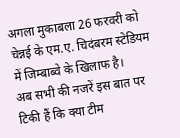अगला मुकाबला 26 फरवरी को चेन्नई के एम.ए. चिदंबरम स्टेडियम में जिम्बाब्वे के खिलाफ है।
अब सभी की नजरें इस बात पर टिकी हैं कि क्या टीम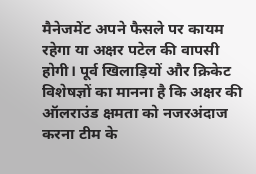मैनेजमेंट अपने फैसले पर कायम रहेगा या अक्षर पटेल की वापसी होगी। पूर्व खिलाड़ियों और क्रिकेट विशेषज्ञों का मानना है कि अक्षर की ऑलराउंड क्षमता को नजरअंदाज करना टीम के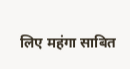लिए महंगा साबित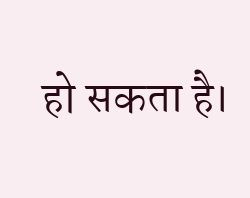हो सकता है।